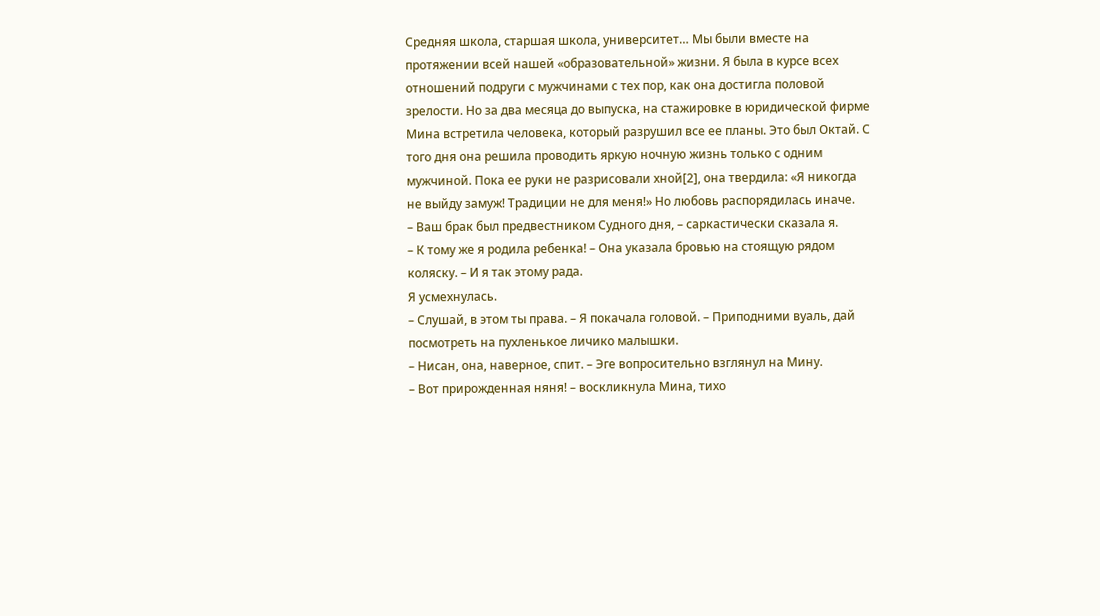Средняя школа, старшая школа, университет… Мы были вместе на протяжении всей нашей «образовательной» жизни. Я была в курсе всех отношений подруги с мужчинами с тех пор, как она достигла половой зрелости. Но за два месяца до выпуска, на стажировке в юридической фирме Мина встретила человека, который разрушил все ее планы. Это был Октай. С того дня она решила проводить яркую ночную жизнь только с одним мужчиной. Пока ее руки не разрисовали хной[2], она твердила: «Я никогда не выйду замуж! Традиции не для меня!» Но любовь распорядилась иначе.
– Ваш брак был предвестником Судного дня, – саркастически сказала я.
– К тому же я родила ребенка! – Она указала бровью на стоящую рядом коляску. – И я так этому рада.
Я усмехнулась.
– Слушай, в этом ты права. – Я покачала головой. – Приподними вуаль, дай посмотреть на пухленькое личико малышки.
– Нисан, она, наверное, спит. – Эге вопросительно взглянул на Мину.
– Вот прирожденная няня! – воскликнула Мина, тихо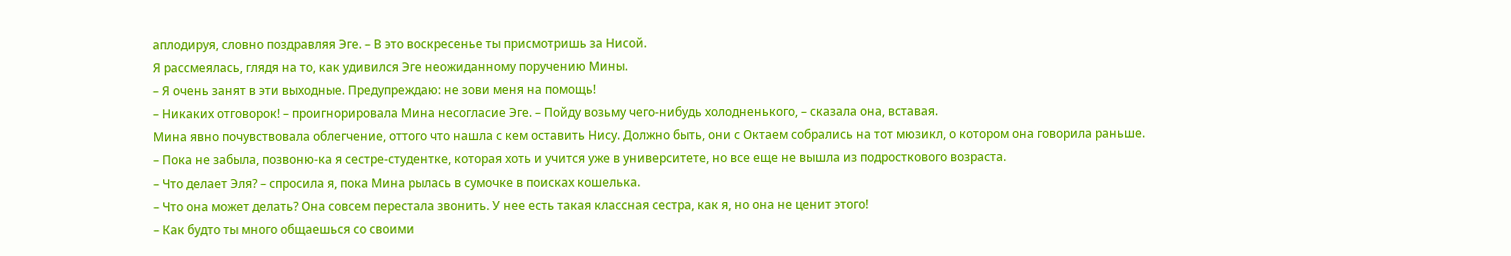аплодируя, словно поздравляя Эге. – В это воскресенье ты присмотришь за Нисой.
Я рассмеялась, глядя на то, как удивился Эге неожиданному поручению Мины.
– Я очень занят в эти выходные. Предупреждаю: не зови меня на помощь!
– Никаких отговорок! – проигнорировала Мина несогласие Эге. – Пойду возьму чего-нибудь холодненького, – сказала она, вставая.
Мина явно почувствовала облегчение, оттого что нашла с кем оставить Нису. Должно быть, они с Октаем собрались на тот мюзикл, о котором она говорила раньше.
– Пока не забыла, позвоню-ка я сестре-студентке, которая хоть и учится уже в университете, но все еще не вышла из подросткового возраста.
– Что делает Эля? – спросила я, пока Мина рылась в сумочке в поисках кошелька.
– Что она может делать? Она совсем перестала звонить. У нее есть такая классная сестра, как я, но она не ценит этого!
– Как будто ты много общаешься со своими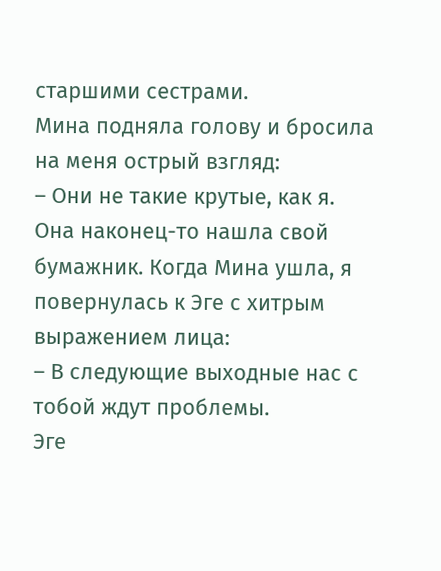старшими сестрами.
Мина подняла голову и бросила на меня острый взгляд:
– Они не такие крутые, как я.
Она наконец-то нашла свой бумажник. Когда Мина ушла, я повернулась к Эге с хитрым выражением лица:
– В следующие выходные нас с тобой ждут проблемы.
Эге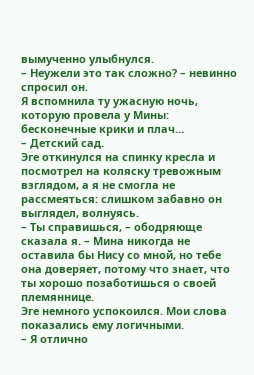вымученно улыбнулся.
– Неужели это так сложно? – невинно спросил он.
Я вспомнила ту ужасную ночь, которую провела у Мины: бесконечные крики и плач…
– Детский сад.
Эге откинулся на спинку кресла и посмотрел на коляску тревожным взглядом, а я не смогла не рассмеяться: слишком забавно он выглядел, волнуясь.
– Ты справишься, – ободряюще сказала я. – Мина никогда не оставила бы Нису со мной, но тебе она доверяет, потому что знает, что ты хорошо позаботишься о своей племяннице.
Эге немного успокоился. Мои слова показались ему логичными.
– Я отлично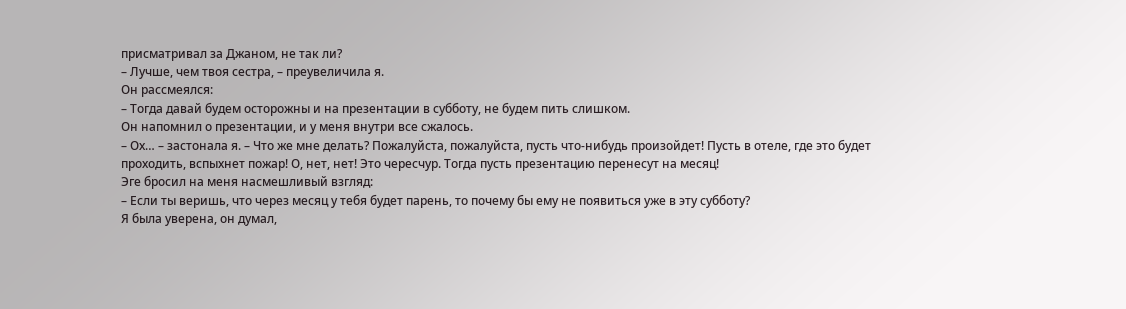присматривал за Джаном, не так ли?
– Лучше, чем твоя сестра, – преувеличила я.
Он рассмеялся:
– Тогда давай будем осторожны и на презентации в субботу, не будем пить слишком.
Он напомнил о презентации, и у меня внутри все сжалось.
– Ох… – застонала я. – Что же мне делать? Пожалуйста, пожалуйста, пусть что-нибудь произойдет! Пусть в отеле, где это будет проходить, вспыхнет пожар! О, нет, нет! Это чересчур. Тогда пусть презентацию перенесут на месяц!
Эге бросил на меня насмешливый взгляд:
– Если ты веришь, что через месяц у тебя будет парень, то почему бы ему не появиться уже в эту субботу?
Я была уверена, он думал,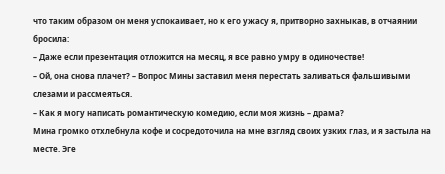что таким образом он меня успокаивает, но к его ужасу я, притворно захныкав, в отчаянии бросила:
– Даже если презентация отложится на месяц, я все равно умру в одиночестве!
– Ой, она снова плачет? – Вопрос Мины заставил меня перестать заливаться фальшивыми слезами и рассмеяться.
– Как я могу написать романтическую комедию, если моя жизнь – драма?
Мина громко отхлебнула кофе и сосредоточила на мне взгляд своих узких глаз, и я застыла на месте. Эге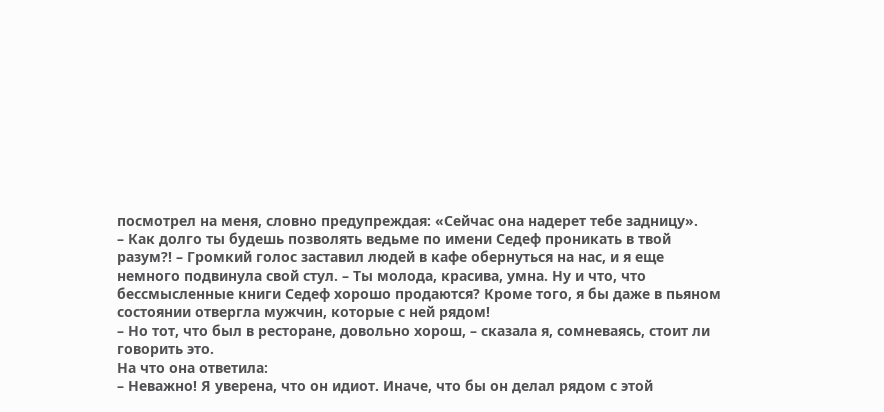посмотрел на меня, словно предупреждая: «Сейчас она надерет тебе задницу».
– Как долго ты будешь позволять ведьме по имени Седеф проникать в твой разум?! – Громкий голос заставил людей в кафе обернуться на нас, и я еще немного подвинула свой стул. – Ты молода, красива, умна. Ну и что, что бессмысленные книги Седеф хорошо продаются? Кроме того, я бы даже в пьяном состоянии отвергла мужчин, которые с ней рядом!
– Но тот, что был в ресторане, довольно хорош, – сказала я, сомневаясь, стоит ли говорить это.
На что она ответила:
– Неважно! Я уверена, что он идиот. Иначе, что бы он делал рядом с этой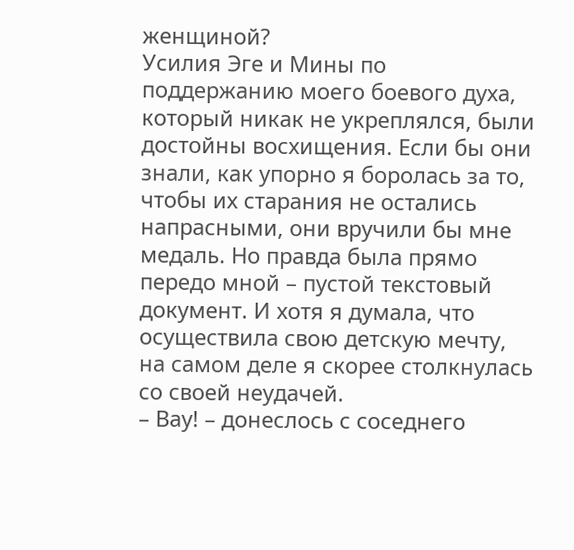женщиной?
Усилия Эге и Мины по поддержанию моего боевого духа, который никак не укреплялся, были достойны восхищения. Если бы они знали, как упорно я боролась за то, чтобы их старания не остались напрасными, они вручили бы мне медаль. Но правда была прямо передо мной – пустой текстовый документ. И хотя я думала, что осуществила свою детскую мечту, на самом деле я скорее столкнулась со своей неудачей.
– Вау! – донеслось с соседнего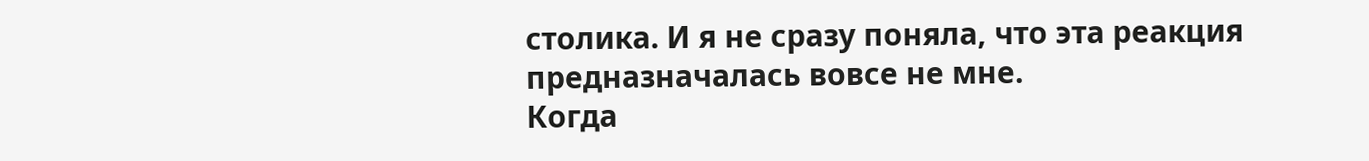столика. И я не сразу поняла, что эта реакция предназначалась вовсе не мне.
Когда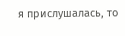я прислушалась, то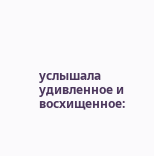услышала удивленное и восхищенное: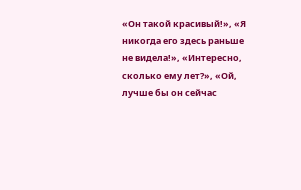«Он такой красивый!», «Я никогда его здесь раньше не видела!», «Интересно, сколько ему лет?», «Ой, лучше бы он сейчас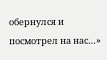обернулся и посмотрел на нас…»